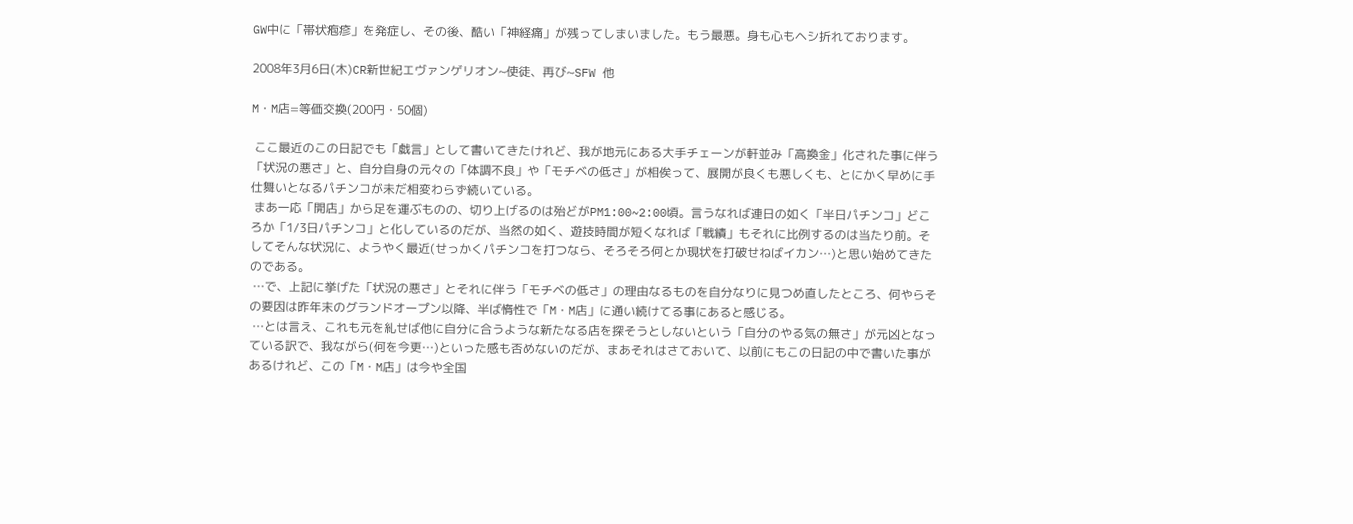GW中に「帯状疱疹」を発症し、その後、酷い「神経痛」が残ってしまいました。もう最悪。身も心もヘシ折れております。

2008年3月6日(木)CR新世紀エヴァンゲリオン~使徒、再び~SFW 他

M・M店=等価交換(200円・50個)

 ここ最近のこの日記でも「戯言」として書いてきたけれど、我が地元にある大手チェーンが軒並み「高換金」化された事に伴う「状況の悪さ」と、自分自身の元々の「体調不良」や「モチベの低さ」が相俟って、展開が良くも悪しくも、とにかく早めに手仕舞いとなるパチンコが未だ相変わらず続いている。
 まあ一応「開店」から足を運ぶものの、切り上げるのは殆どがPM1:00~2:00頃。言うなれば連日の如く「半日パチンコ」どころか「1/3日パチンコ」と化しているのだが、当然の如く、遊技時間が短くなれば「戦績」もそれに比例するのは当たり前。そしてそんな状況に、ようやく最近(せっかくパチンコを打つなら、そろそろ何とか現状を打破せねばイカン…)と思い始めてきたのである。
 …で、上記に挙げた「状況の悪さ」とそれに伴う「モチベの低さ」の理由なるものを自分なりに見つめ直したところ、何やらその要因は昨年末のグランドオープン以降、半ば惰性で「M・M店」に通い続けてる事にあると感じる。
 …とは言え、これも元を糺せば他に自分に合うような新たなる店を探そうとしないという「自分のやる気の無さ」が元凶となっている訳で、我ながら(何を今更…)といった感も否めないのだが、まあそれはさておいて、以前にもこの日記の中で書いた事があるけれど、この「M・M店」は今や全国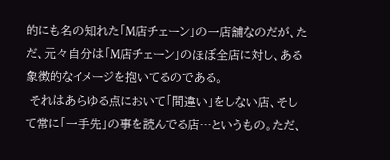的にも名の知れた「M店チェーン」の一店舗なのだが、ただ、元々自分は「M店チェーン」のほぼ全店に対し、ある象徴的なイメージを抱いてるのである。
 それはあらゆる点において「間違い」をしない店、そして常に「一手先」の事を読んでる店…というもの。ただ、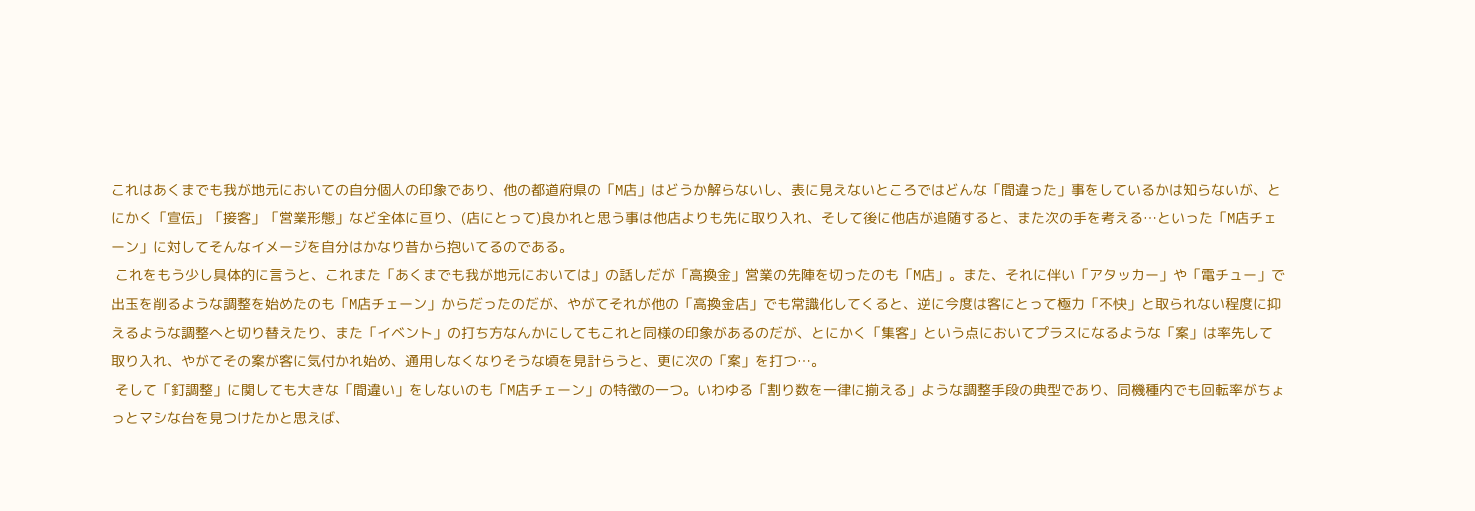これはあくまでも我が地元においての自分個人の印象であり、他の都道府県の「M店」はどうか解らないし、表に見えないところではどんな「間違った」事をしているかは知らないが、とにかく「宣伝」「接客」「営業形態」など全体に亘り、(店にとって)良かれと思う事は他店よりも先に取り入れ、そして後に他店が追随すると、また次の手を考える…といった「M店チェーン」に対してそんなイメージを自分はかなり昔から抱いてるのである。
 これをもう少し具体的に言うと、これまた「あくまでも我が地元においては」の話しだが「高換金」営業の先陣を切ったのも「M店」。また、それに伴い「アタッカー」や「電チュー」で出玉を削るような調整を始めたのも「M店チェーン」からだったのだが、やがてそれが他の「高換金店」でも常識化してくると、逆に今度は客にとって極力「不快」と取られない程度に抑えるような調整へと切り替えたり、また「イベント」の打ち方なんかにしてもこれと同様の印象があるのだが、とにかく「集客」という点においてプラスになるような「案」は率先して取り入れ、やがてその案が客に気付かれ始め、通用しなくなりそうな頃を見計らうと、更に次の「案」を打つ…。
 そして「釘調整」に関しても大きな「間違い」をしないのも「M店チェーン」の特徴の一つ。いわゆる「割り数を一律に揃える」ような調整手段の典型であり、同機種内でも回転率がちょっとマシな台を見つけたかと思えば、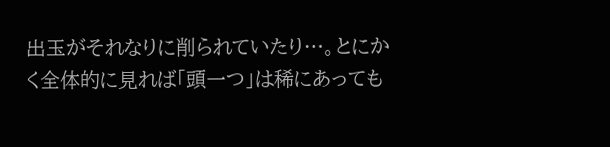出玉がそれなりに削られていたり…。とにかく全体的に見れば「頭一つ」は稀にあっても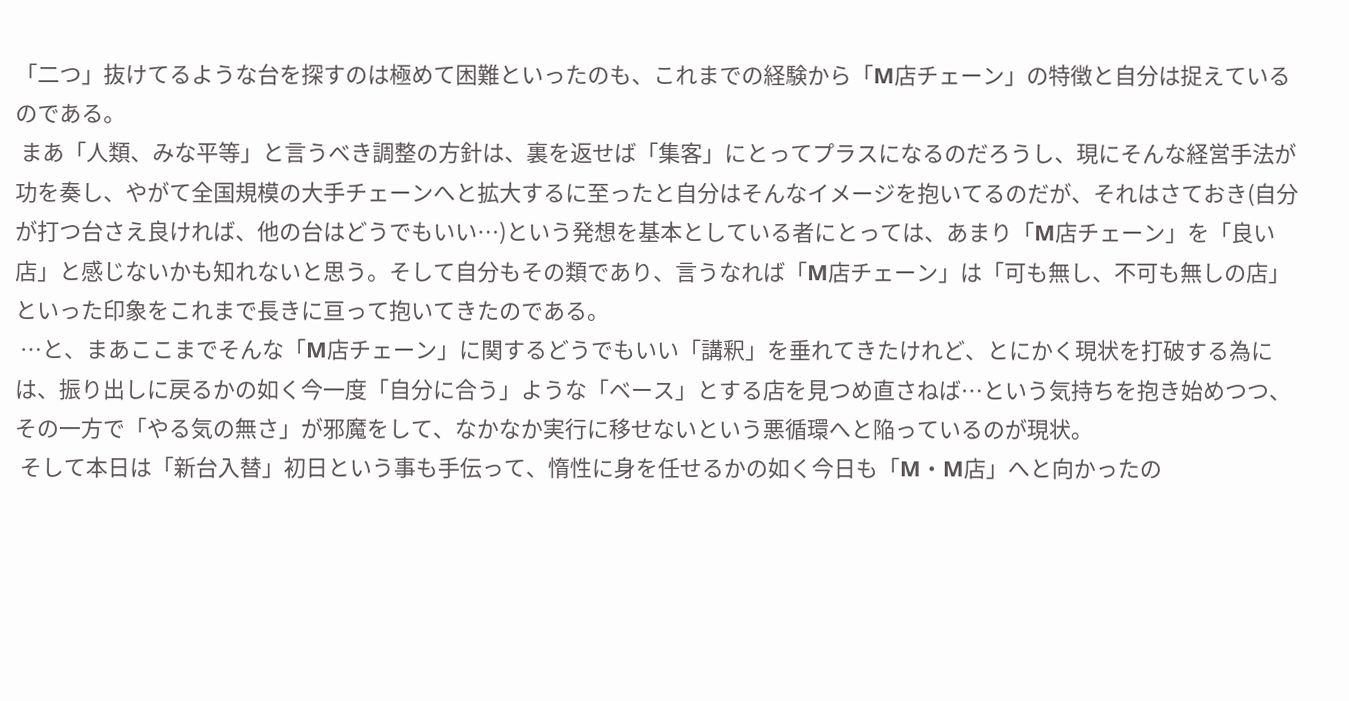「二つ」抜けてるような台を探すのは極めて困難といったのも、これまでの経験から「M店チェーン」の特徴と自分は捉えているのである。
 まあ「人類、みな平等」と言うべき調整の方針は、裏を返せば「集客」にとってプラスになるのだろうし、現にそんな経営手法が功を奏し、やがて全国規模の大手チェーンへと拡大するに至ったと自分はそんなイメージを抱いてるのだが、それはさておき(自分が打つ台さえ良ければ、他の台はどうでもいい…)という発想を基本としている者にとっては、あまり「M店チェーン」を「良い店」と感じないかも知れないと思う。そして自分もその類であり、言うなれば「M店チェーン」は「可も無し、不可も無しの店」といった印象をこれまで長きに亘って抱いてきたのである。
 …と、まあここまでそんな「M店チェーン」に関するどうでもいい「講釈」を垂れてきたけれど、とにかく現状を打破する為には、振り出しに戻るかの如く今一度「自分に合う」ような「ベース」とする店を見つめ直さねば…という気持ちを抱き始めつつ、その一方で「やる気の無さ」が邪魔をして、なかなか実行に移せないという悪循環へと陥っているのが現状。
 そして本日は「新台入替」初日という事も手伝って、惰性に身を任せるかの如く今日も「M・M店」へと向かったの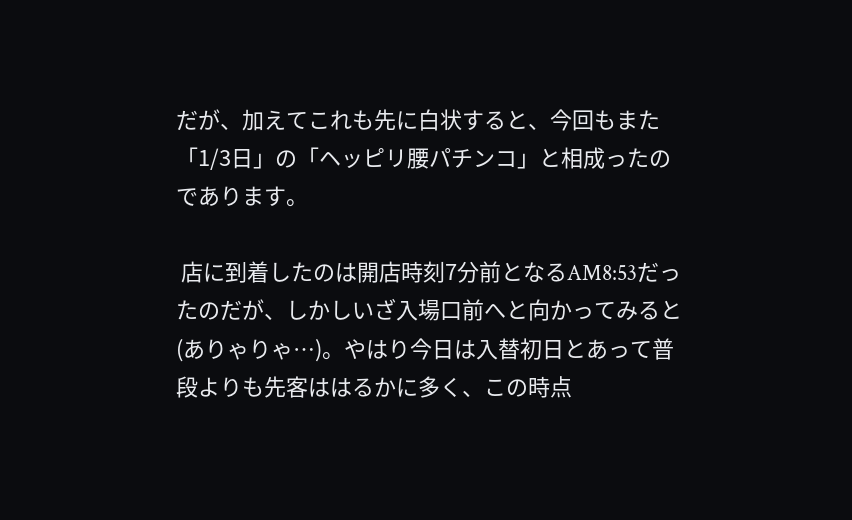だが、加えてこれも先に白状すると、今回もまた「1/3日」の「ヘッピリ腰パチンコ」と相成ったのであります。

 店に到着したのは開店時刻7分前となるAM8:53だったのだが、しかしいざ入場口前へと向かってみると(ありゃりゃ…)。やはり今日は入替初日とあって普段よりも先客ははるかに多く、この時点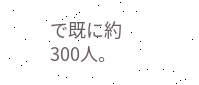で既に約300人。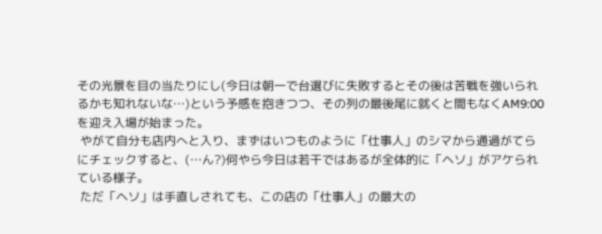その光景を目の当たりにし(今日は朝一で台選びに失敗するとその後は苦戦を強いられるかも知れないな…)という予感を抱きつつ、その列の最後尾に就くと間もなくAM9:00を迎え入場が始まった。
 やがて自分も店内へと入り、まずはいつものように「仕事人」のシマから通過がてらにチェックすると、(…ん?)何やら今日は若干ではあるが全体的に「ヘソ」がアケられている様子。
 ただ「ヘソ」は手直しされても、この店の「仕事人」の最大の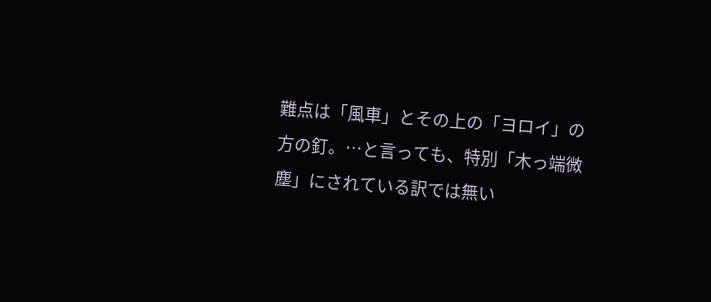難点は「風車」とその上の「ヨロイ」の方の釘。…と言っても、特別「木っ端微塵」にされている訳では無い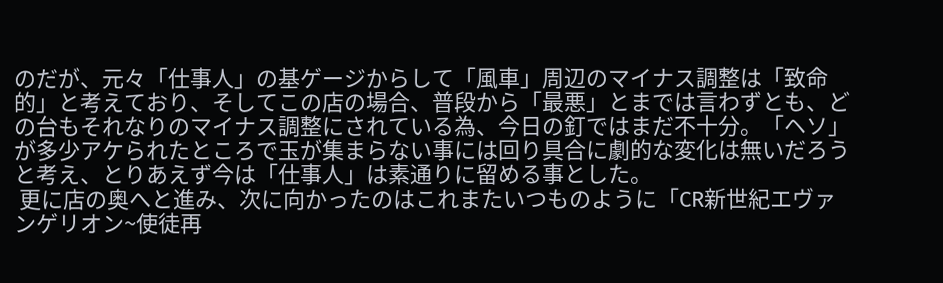のだが、元々「仕事人」の基ゲージからして「風車」周辺のマイナス調整は「致命的」と考えており、そしてこの店の場合、普段から「最悪」とまでは言わずとも、どの台もそれなりのマイナス調整にされている為、今日の釘ではまだ不十分。「ヘソ」が多少アケられたところで玉が集まらない事には回り具合に劇的な変化は無いだろうと考え、とりあえず今は「仕事人」は素通りに留める事とした。
 更に店の奥へと進み、次に向かったのはこれまたいつものように「CR新世紀エヴァンゲリオン~使徒再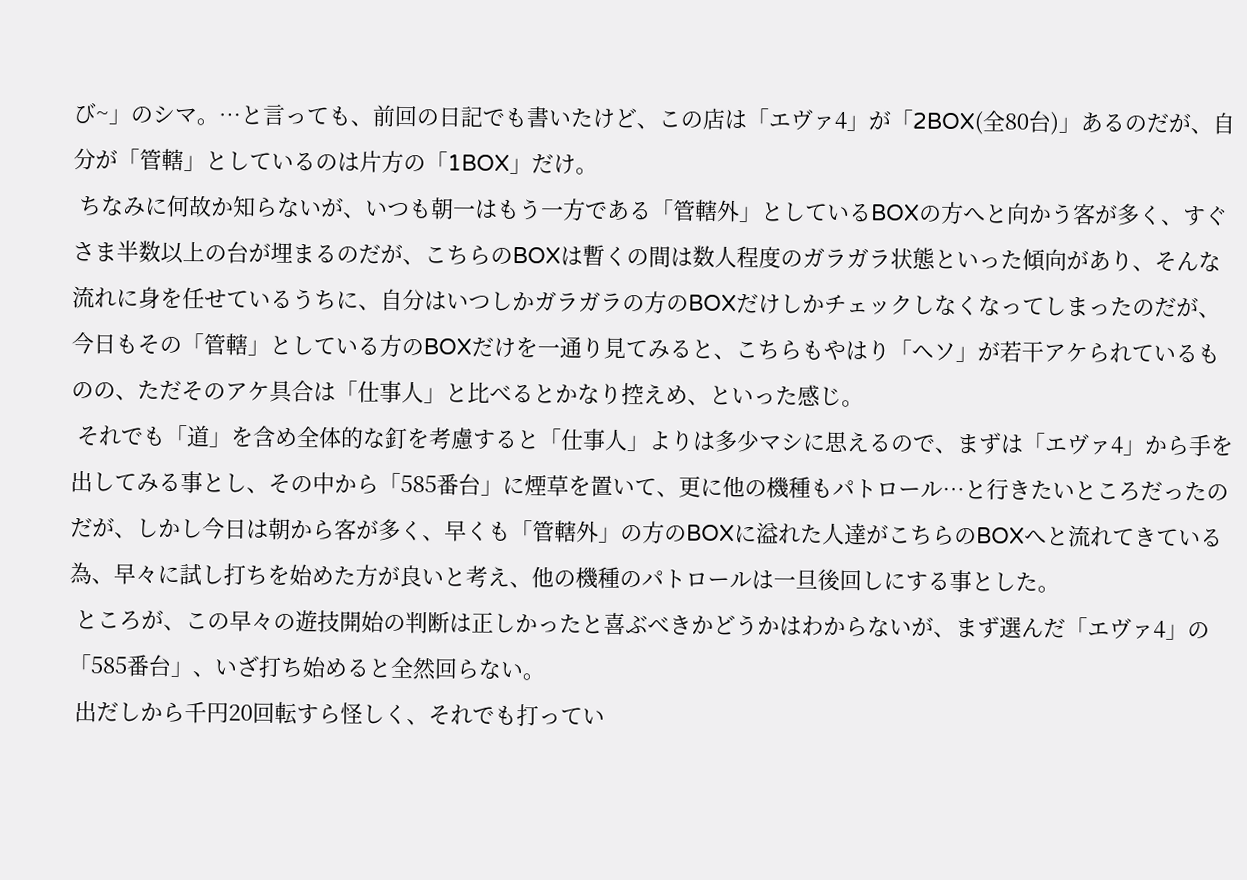び~」のシマ。…と言っても、前回の日記でも書いたけど、この店は「エヴァ4」が「2BOX(全80台)」あるのだが、自分が「管轄」としているのは片方の「1BOX」だけ。
 ちなみに何故か知らないが、いつも朝一はもう一方である「管轄外」としているBOXの方へと向かう客が多く、すぐさま半数以上の台が埋まるのだが、こちらのBOXは暫くの間は数人程度のガラガラ状態といった傾向があり、そんな流れに身を任せているうちに、自分はいつしかガラガラの方のBOXだけしかチェックしなくなってしまったのだが、今日もその「管轄」としている方のBOXだけを一通り見てみると、こちらもやはり「ヘソ」が若干アケられているものの、ただそのアケ具合は「仕事人」と比べるとかなり控えめ、といった感じ。
 それでも「道」を含め全体的な釘を考慮すると「仕事人」よりは多少マシに思えるので、まずは「エヴァ4」から手を出してみる事とし、その中から「585番台」に煙草を置いて、更に他の機種もパトロール…と行きたいところだったのだが、しかし今日は朝から客が多く、早くも「管轄外」の方のBOXに溢れた人達がこちらのBOXへと流れてきている為、早々に試し打ちを始めた方が良いと考え、他の機種のパトロールは一旦後回しにする事とした。
 ところが、この早々の遊技開始の判断は正しかったと喜ぶべきかどうかはわからないが、まず選んだ「エヴァ4」の「585番台」、いざ打ち始めると全然回らない。
 出だしから千円20回転すら怪しく、それでも打ってい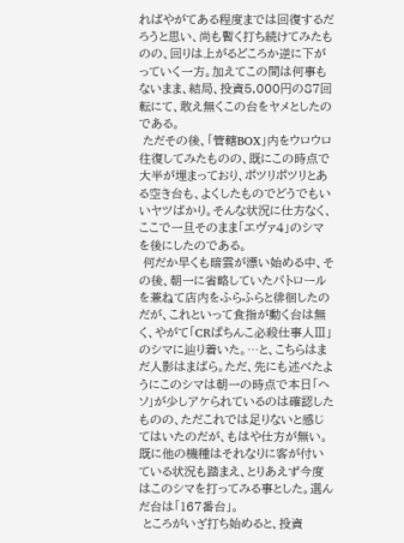ればやがてある程度までは回復するだろうと思い、尚も暫く打ち続けてみたものの、回りは上がるどころか逆に下がっていく一方。加えてこの間は何事もないまま、結局、投資5,000円の87回転にて、敢え無くこの台をヤメとしたのである。
 ただその後、「管轄BOX」内をウロウロ往復してみたものの、既にこの時点で大半が埋まっており、ポツリポツリとある空き台も、よくしたものでどうでもいいヤツばかり。そんな状況に仕方なく、ここで一旦そのまま「エヴァ4」のシマを後にしたのである。
 何だか早くも暗雲が漂い始める中、その後、朝一に省略していたパトロールを兼ねて店内をふらふらと徘徊したのだが、これといって食指が動く台は無く、やがて「CRぱちんこ必殺仕事人Ⅲ」のシマに辿り着いた。…と、こちらはまだ人影はまばら。ただ、先にも述べたようにこのシマは朝一の時点で本日「ヘソ」が少しアケられているのは確認したものの、ただこれでは足りないと感じてはいたのだが、もはや仕方が無い。既に他の機種はそれなりに客が付いている状況も踏まえ、とりあえず今度はこのシマを打ってみる事とした。選んだ台は「167番台」。
 ところがいざ打ち始めると、投資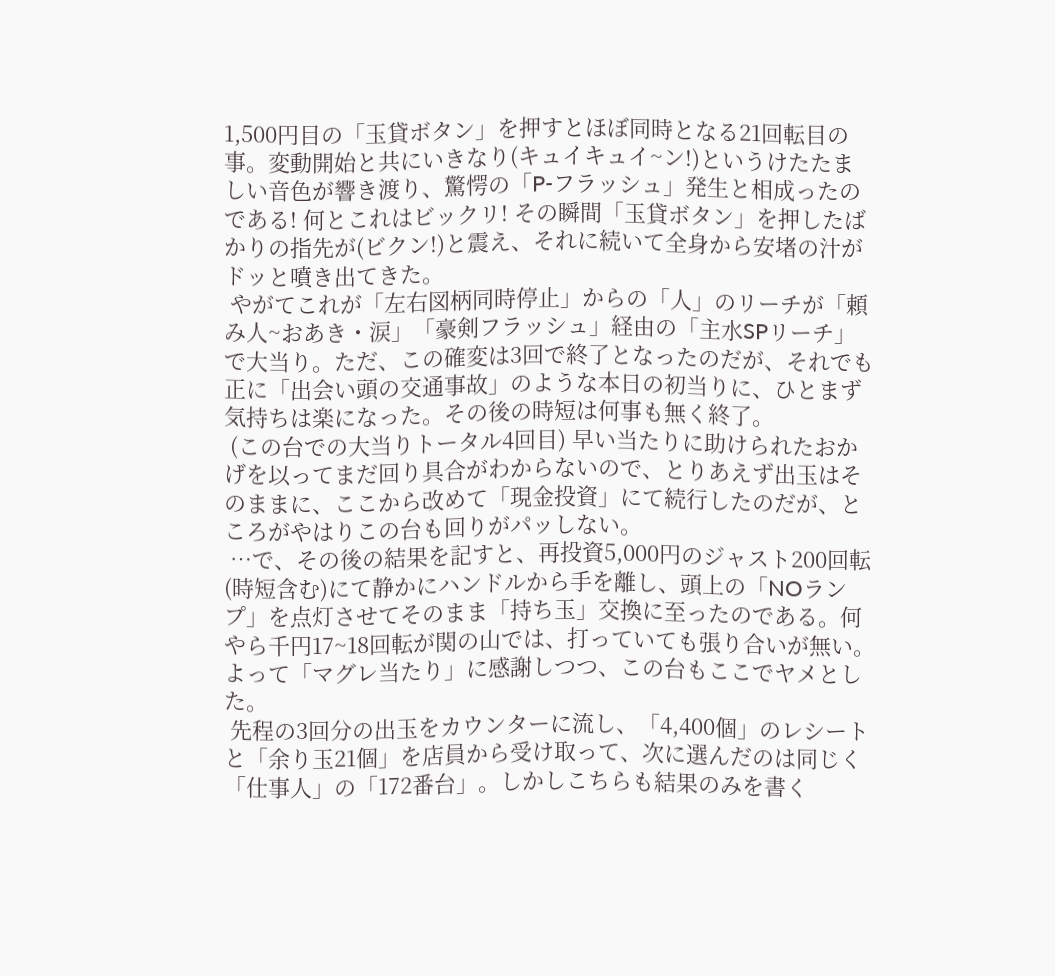1,500円目の「玉貸ボタン」を押すとほぼ同時となる21回転目の事。変動開始と共にいきなり(キュイキュイ~ン!)というけたたましい音色が響き渡り、驚愕の「P-フラッシュ」発生と相成ったのである! 何とこれはビックリ! その瞬間「玉貸ボタン」を押したばかりの指先が(ビクン!)と震え、それに続いて全身から安堵の汁がドッと噴き出てきた。
 やがてこれが「左右図柄同時停止」からの「人」のリーチが「頼み人~おあき・涙」「豪剣フラッシュ」経由の「主水SPリーチ」で大当り。ただ、この確変は3回で終了となったのだが、それでも正に「出会い頭の交通事故」のような本日の初当りに、ひとまず気持ちは楽になった。その後の時短は何事も無く終了。
 (この台での大当りトータル4回目) 早い当たりに助けられたおかげを以ってまだ回り具合がわからないので、とりあえず出玉はそのままに、ここから改めて「現金投資」にて続行したのだが、ところがやはりこの台も回りがパッしない。
 …で、その後の結果を記すと、再投資5,000円のジャスト200回転(時短含む)にて静かにハンドルから手を離し、頭上の「NOランプ」を点灯させてそのまま「持ち玉」交換に至ったのである。何やら千円17~18回転が関の山では、打っていても張り合いが無い。よって「マグレ当たり」に感謝しつつ、この台もここでヤメとした。
 先程の3回分の出玉をカウンターに流し、「4,400個」のレシートと「余り玉21個」を店員から受け取って、次に選んだのは同じく「仕事人」の「172番台」。しかしこちらも結果のみを書く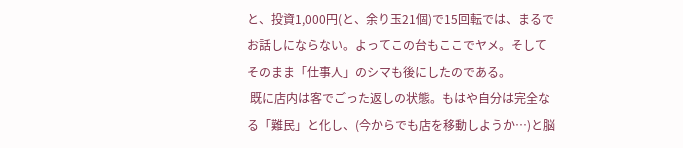と、投資1,000円(と、余り玉21個)で15回転では、まるでお話しにならない。よってこの台もここでヤメ。そしてそのまま「仕事人」のシマも後にしたのである。
 既に店内は客でごった返しの状態。もはや自分は完全なる「難民」と化し、(今からでも店を移動しようか…)と脳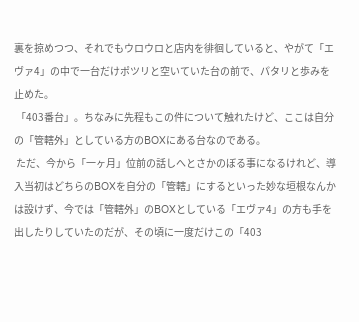裏を掠めつつ、それでもウロウロと店内を徘徊していると、やがて「エヴァ4」の中で一台だけポツリと空いていた台の前で、パタリと歩みを止めた。
 「403番台」。ちなみに先程もこの件について触れたけど、ここは自分の「管轄外」としている方のBOXにある台なのである。
 ただ、今から「一ヶ月」位前の話しへとさかのぼる事になるけれど、導入当初はどちらのBOXを自分の「管轄」にするといった妙な垣根なんかは設けず、今では「管轄外」のBOXとしている「エヴァ4」の方も手を出したりしていたのだが、その頃に一度だけこの「403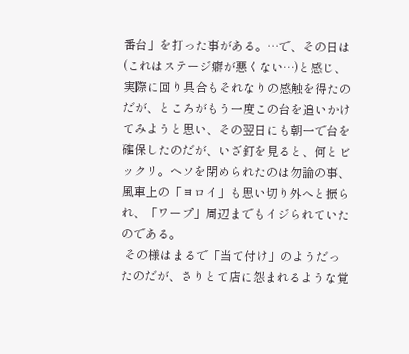番台」を打った事がある。…で、その日は(これはステージ癖が悪くない…)と感じ、実際に回り具合もそれなりの感触を得たのだが、ところがもう一度この台を追いかけてみようと思い、その翌日にも朝一で台を確保したのだが、いざ釘を見ると、何とビックリ。ヘソを閉められたのは勿論の事、風車上の「ヨロイ」も思い切り外へと振られ、「ワープ」周辺までもイジられていたのである。
 その様はまるで「当て付け」のようだったのだが、さりとて店に怨まれるような覚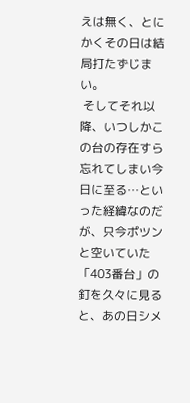えは無く、とにかくその日は結局打たずじまい。
 そしてそれ以降、いつしかこの台の存在すら忘れてしまい今日に至る…といった経緯なのだが、只今ポツンと空いていた「403番台」の釘を久々に見ると、あの日シメ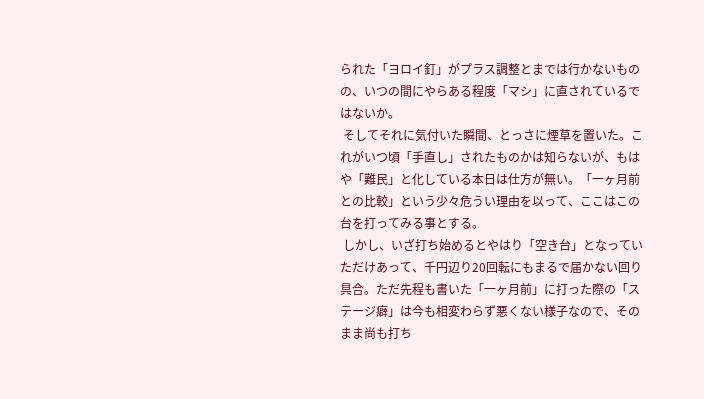られた「ヨロイ釘」がプラス調整とまでは行かないものの、いつの間にやらある程度「マシ」に直されているではないか。
 そしてそれに気付いた瞬間、とっさに煙草を置いた。これがいつ頃「手直し」されたものかは知らないが、もはや「難民」と化している本日は仕方が無い。「一ヶ月前との比較」という少々危うい理由を以って、ここはこの台を打ってみる事とする。
 しかし、いざ打ち始めるとやはり「空き台」となっていただけあって、千円辺り20回転にもまるで届かない回り具合。ただ先程も書いた「一ヶ月前」に打った際の「ステージ癖」は今も相変わらず悪くない様子なので、そのまま尚も打ち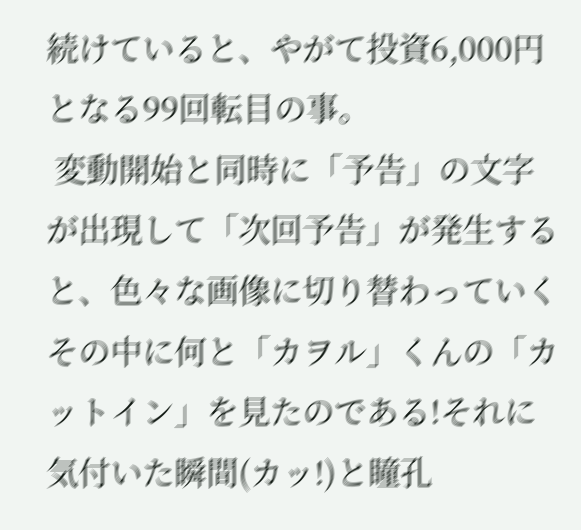続けていると、やがて投資6,000円となる99回転目の事。
 変動開始と同時に「予告」の文字が出現して「次回予告」が発生すると、色々な画像に切り替わっていくその中に何と「カヲル」くんの「カットイン」を見たのである!それに気付いた瞬間(カッ!)と瞳孔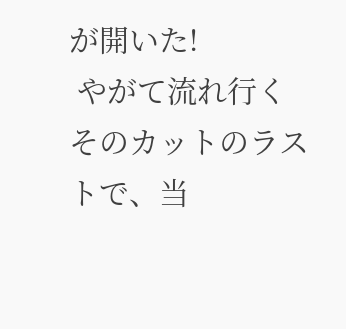が開いた!
 やがて流れ行くそのカットのラストで、当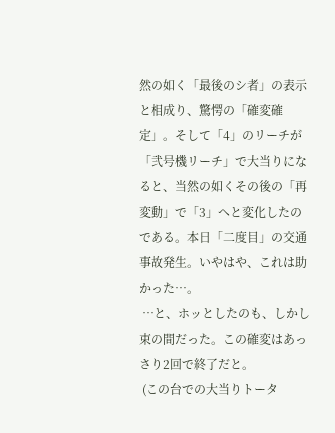然の如く「最後のシ者」の表示と相成り、驚愕の「確変確定」。そして「4」のリーチが「弐号機リーチ」で大当りになると、当然の如くその後の「再変動」で「3」へと変化したのである。本日「二度目」の交通事故発生。いやはや、これは助かった…。
 …と、ホッとしたのも、しかし束の間だった。この確変はあっさり2回で終了だと。
 (この台での大当りトータ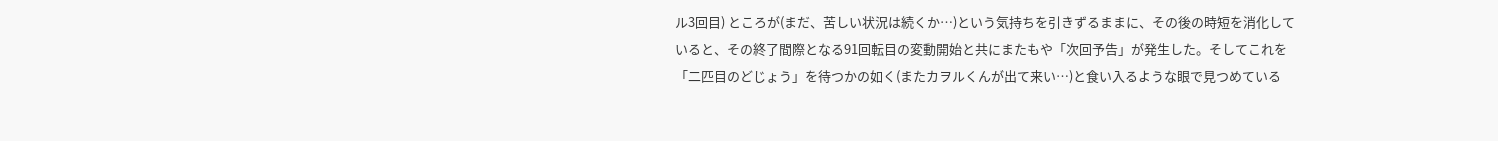ル3回目) ところが(まだ、苦しい状況は続くか…)という気持ちを引きずるままに、その後の時短を消化していると、その終了間際となる91回転目の変動開始と共にまたもや「次回予告」が発生した。そしてこれを「二匹目のどじょう」を待つかの如く(またカヲルくんが出て来い…)と食い入るような眼で見つめている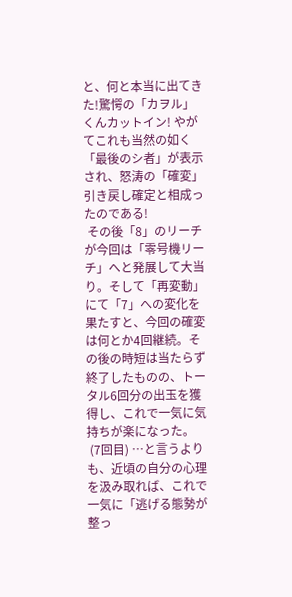と、何と本当に出てきた!驚愕の「カヲル」くんカットイン! やがてこれも当然の如く「最後のシ者」が表示され、怒涛の「確変」引き戻し確定と相成ったのである!
 その後「8」のリーチが今回は「零号機リーチ」へと発展して大当り。そして「再変動」にて「7」への変化を果たすと、今回の確変は何とか4回継続。その後の時短は当たらず終了したものの、トータル6回分の出玉を獲得し、これで一気に気持ちが楽になった。
 (7回目) …と言うよりも、近頃の自分の心理を汲み取れば、これで一気に「逃げる態勢が整っ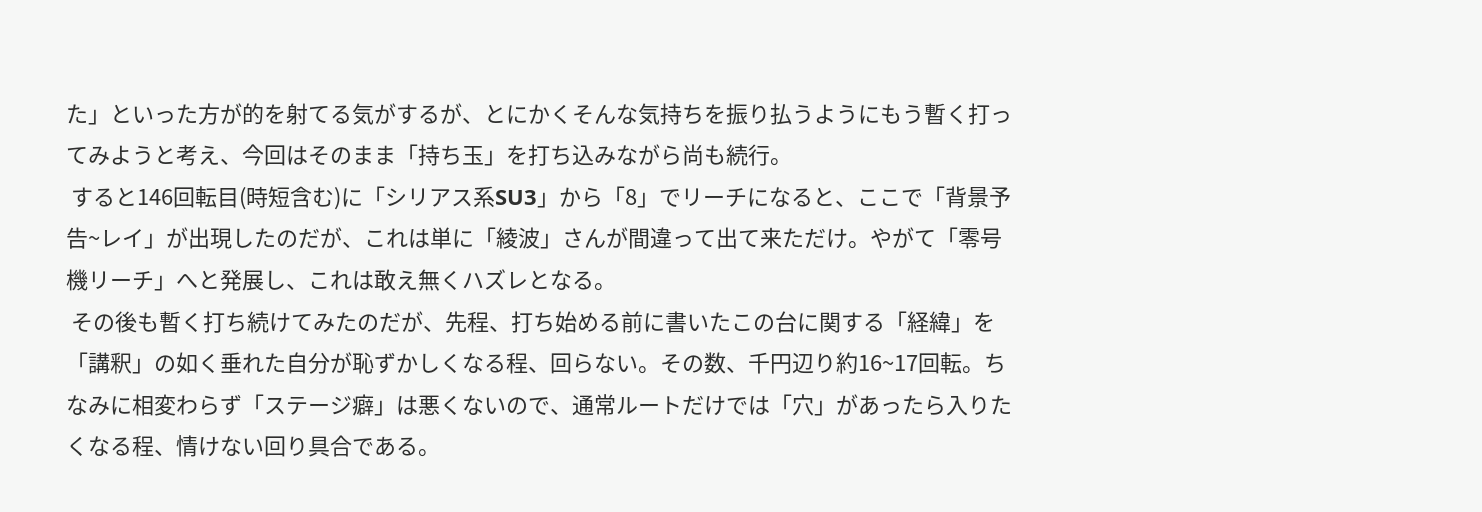た」といった方が的を射てる気がするが、とにかくそんな気持ちを振り払うようにもう暫く打ってみようと考え、今回はそのまま「持ち玉」を打ち込みながら尚も続行。
 すると146回転目(時短含む)に「シリアス系SU3」から「8」でリーチになると、ここで「背景予告~レイ」が出現したのだが、これは単に「綾波」さんが間違って出て来ただけ。やがて「零号機リーチ」へと発展し、これは敢え無くハズレとなる。
 その後も暫く打ち続けてみたのだが、先程、打ち始める前に書いたこの台に関する「経緯」を「講釈」の如く垂れた自分が恥ずかしくなる程、回らない。その数、千円辺り約16~17回転。ちなみに相変わらず「ステージ癖」は悪くないので、通常ルートだけでは「穴」があったら入りたくなる程、情けない回り具合である。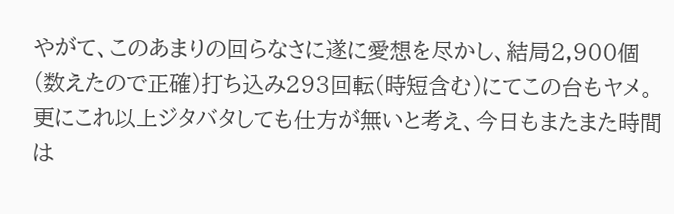やがて、このあまりの回らなさに遂に愛想を尽かし、結局2,900個(数えたので正確)打ち込み293回転(時短含む)にてこの台もヤメ。更にこれ以上ジタバタしても仕方が無いと考え、今日もまたまた時間は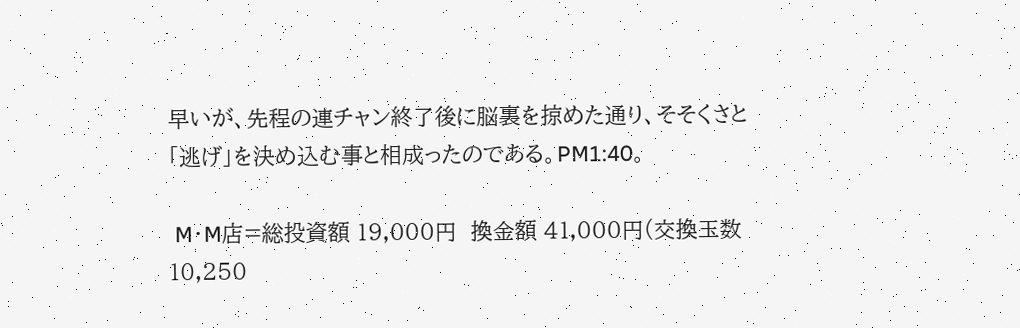早いが、先程の連チャン終了後に脳裏を掠めた通り、そそくさと「逃げ」を決め込む事と相成ったのである。PM1:40。

 M・M店=総投資額 19,000円  換金額 41,000円(交換玉数 10,250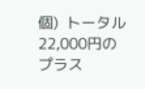個)  トータル 22,000円のプラス